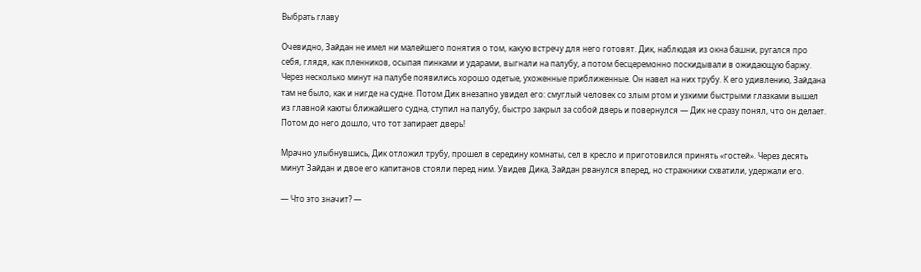Выбрать главу

Очевидно, Зайдан не имел ни малейшего понятия о том, какую встречу для него готовят. Дик, наблюдая из окна башни, ругался про себя, глядя, как пленников, осыпая пинками и ударами, выгнали на палубу, а потом бесцеремонно поскидывали в ожидающую баржу. Через несколько минут на палубе появились хорошо одетые, ухоженные приближенные. Он навел на них трубу. К его удивлению, Зайдана там не было, как и нигде на судне. Потом Дик внезапно увидел его: смуглый человек со злым ртом и узкими быстрыми глазками вышел из главной каюты ближайшего судна, ступил на палубу, быстро закрыл за собой дверь и повернулся — Дик не сразу понял, что он делает. Потом до него дошло, что тот запирает дверь!

Мрачно улыбнувшись, Дик отложил трубу, прошел в середину комнаты, сел в кресло и приготовился принять «гостей». Через десять минут Зайдан и двое его капитанов стояли перед ним. Увидев Дика, Зайдан рванулся вперед, но стражники схватили, удержали его.

— Что это значит? —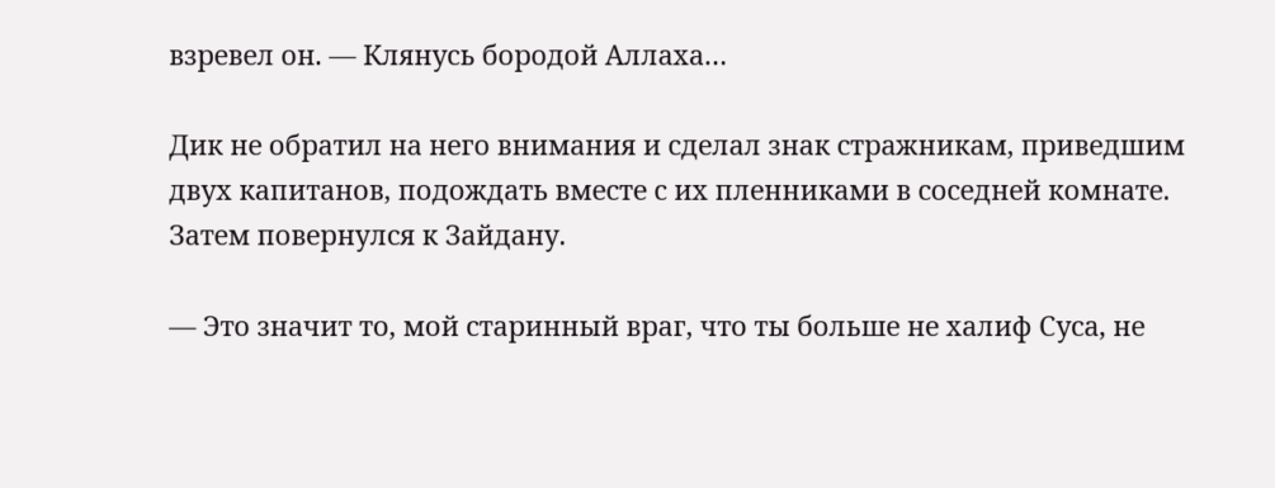взревел он. — Клянусь бородой Аллаха…

Дик не обратил на него внимания и сделал знак стражникам, приведшим двух капитанов, подождать вместе с их пленниками в соседней комнате. Затем повернулся к Зайдану.

— Это значит то, мой старинный враг, что ты больше не халиф Суса, не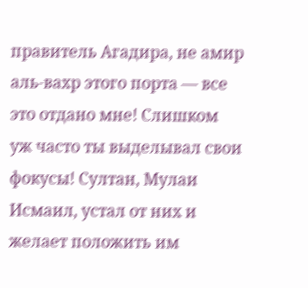правитель Агадира, не амир аль-вахр этого порта — все это отдано мне! Слишком уж часто ты выделывал свои фокусы! Султан, Мулаи Исмаил, устал от них и желает положить им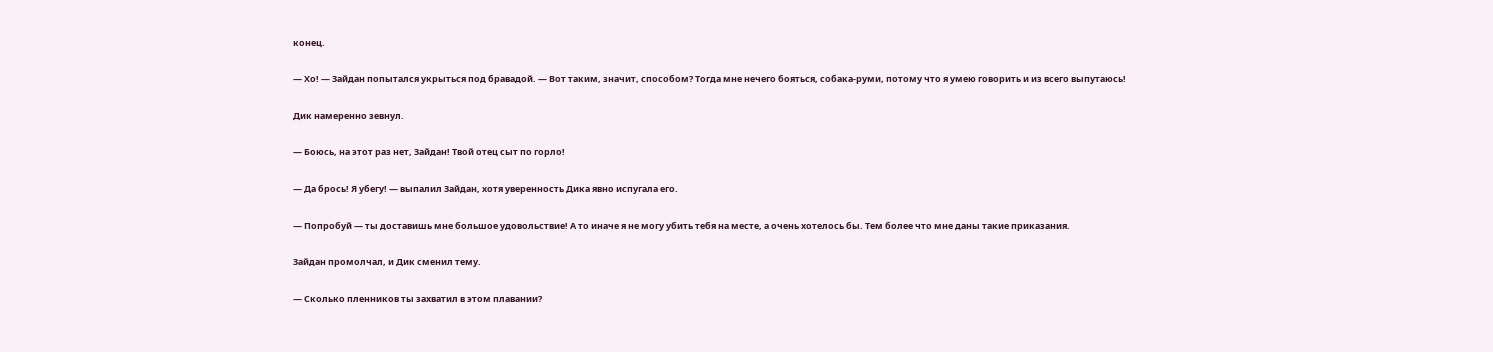конец.

— Хо! — Зайдан попытался укрыться под бравадой. — Вот таким, значит, способом? Тогда мне нечего бояться, собака-руми, потому что я умею говорить и из всего выпутаюсь!

Дик намеренно зевнул.

— Боюсь, на этот раз нет, Зайдан! Твой отец сыт по горло!

— Да брось! Я убегу! — выпалил Зайдан, хотя уверенность Дика явно испугала его.

— Попробуй — ты доставишь мне большое удовольствие! А то иначе я не могу убить тебя на месте, а очень хотелось бы. Тем более что мне даны такие приказания.

Зайдан промолчал, и Дик сменил тему.

— Сколько пленников ты захватил в этом плавании?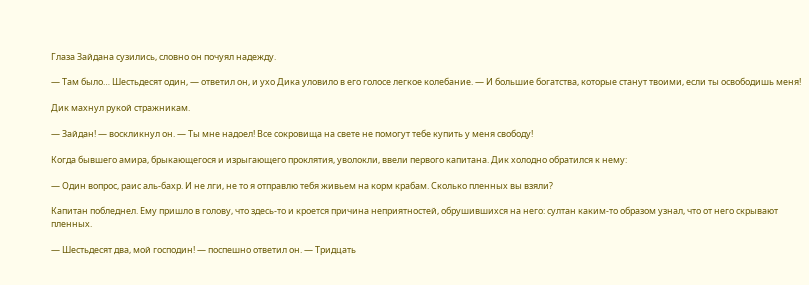Глаза Зайдана сузились, словно он почуял надежду.

— Там было… Шестьдесят один, — ответил он, и ухо Дика уловило в его голосе легкое колебание. — И большие богатства, которые станут твоими, если ты освободишь меня!

Дик махнул рукой стражникам.

— Зайдан! — воскликнул он. — Ты мне надоел! Все сокровища на свете не помогут тебе купить у меня свободу!

Когда бывшего амира, брыкающегося и изрыгающего проклятия, уволокли, ввели первого капитана. Дик холодно обратился к нему:

— Один вопрос, раис аль-бахр. И не лги, не то я отправлю тебя живьем на корм крабам. Сколько пленных вы взяли?

Капитан побледнел. Ему пришло в голову, что здесь-то и кроется причина неприятностей, обрушившихся на него: султан каким-то образом узнал, что от него скрывают пленных.

— Шестьдесят два, мой господин! — поспешно ответил он. — Тридцать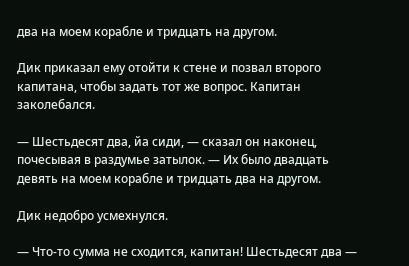два на моем корабле и тридцать на другом.

Дик приказал ему отойти к стене и позвал второго капитана, чтобы задать тот же вопрос. Капитан заколебался.

— Шестьдесят два, йа сиди, — сказал он наконец, почесывая в раздумье затылок. — Их было двадцать девять на моем корабле и тридцать два на другом.

Дик недобро усмехнулся.

— Что-то сумма не сходится, капитан! Шестьдесят два —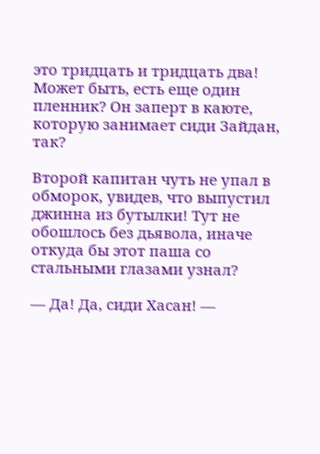это тридцать и тридцать два! Может быть, есть еще один пленник? Он заперт в каюте, которую занимает сиди Зайдан, так?

Второй капитан чуть не упал в обморок, увидев, что выпустил джинна из бутылки! Тут не обошлось без дьявола, иначе откуда бы этот паша со стальными глазами узнал?

— Да! Да, сиди Хасан! —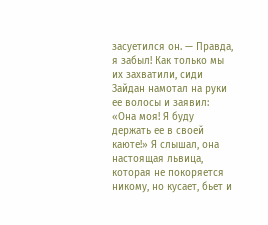засуетился он. — Правда, я забыл! Как только мы их захватили, сиди Зайдан намотал на руки ее волосы и заявил: «Она моя! Я буду держать ее в своей каюте!» Я слышал, она настоящая львица, которая не покоряется никому, но кусает, бьет и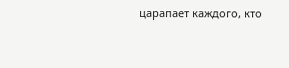царапает каждого, кто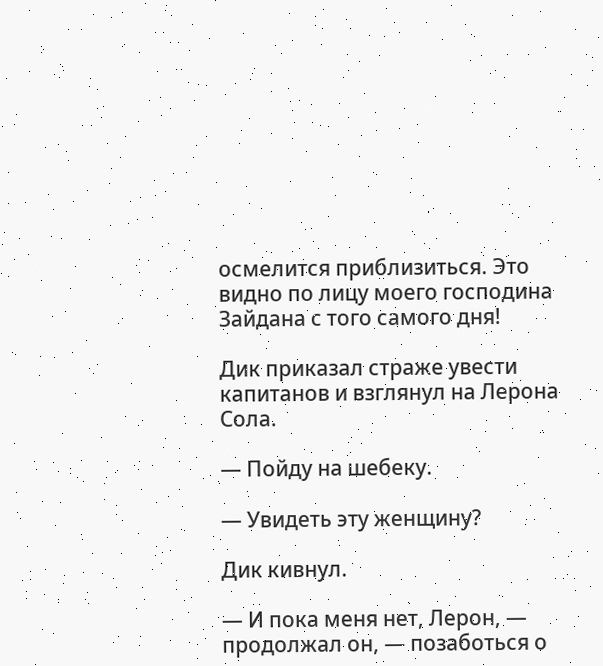осмелится приблизиться. Это видно по лицу моего господина Зайдана с того самого дня!

Дик приказал страже увести капитанов и взглянул на Лерона Сола.

— Пойду на шебеку.

— Увидеть эту женщину?

Дик кивнул.

— И пока меня нет, Лерон, — продолжал он, — позаботься о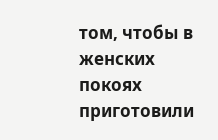том, чтобы в женских покоях приготовили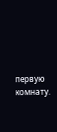первую комнату.